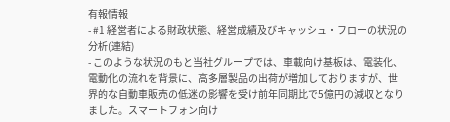有報情報
- #1 経営者による財政状態、経営成績及びキャッシュ・フローの状況の分析(連結)
- このような状況のもと当社グループでは、車載向け基板は、電装化、電動化の流れを背景に、高多層製品の出荷が増加しておりますが、世界的な自動車販売の低迷の影響を受け前年同期比で5億円の減収となりました。スマートフォン向け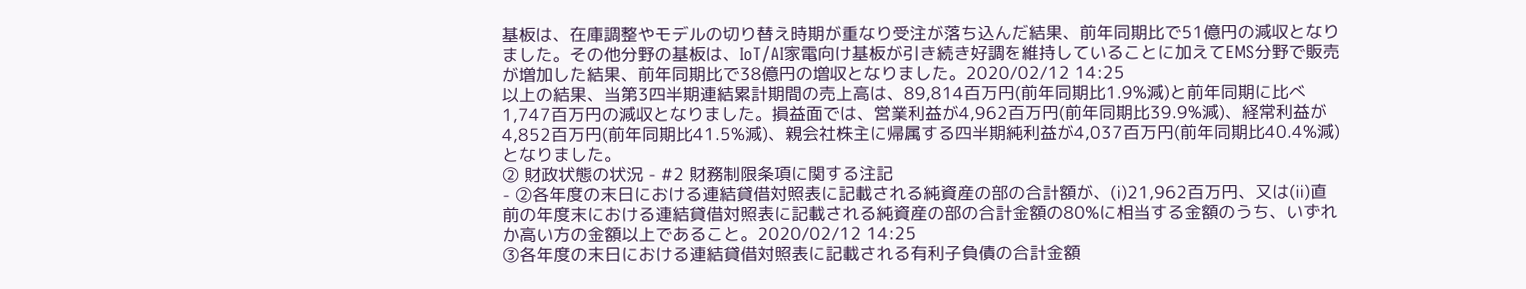基板は、在庫調整やモデルの切り替え時期が重なり受注が落ち込んだ結果、前年同期比で51億円の減収となりました。その他分野の基板は、IoT/AI家電向け基板が引き続き好調を維持していることに加えてEMS分野で販売が増加した結果、前年同期比で38億円の増収となりました。2020/02/12 14:25
以上の結果、当第3四半期連結累計期間の売上高は、89,814百万円(前年同期比1.9%減)と前年同期に比べ1,747百万円の減収となりました。損益面では、営業利益が4,962百万円(前年同期比39.9%減)、経常利益が4,852百万円(前年同期比41.5%減)、親会社株主に帰属する四半期純利益が4,037百万円(前年同期比40.4%減)となりました。
② 財政状態の状況 - #2 財務制限条項に関する注記
- ②各年度の末日における連結貸借対照表に記載される純資産の部の合計額が、(ⅰ)21,962百万円、又は(ⅱ)直前の年度末における連結貸借対照表に記載される純資産の部の合計金額の80%に相当する金額のうち、いずれか高い方の金額以上であること。2020/02/12 14:25
③各年度の末日における連結貸借対照表に記載される有利子負債の合計金額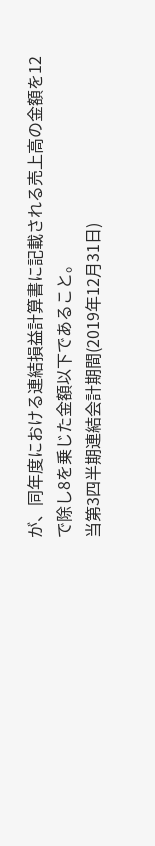が、同年度における連結損益計算書に記載される売上高の金額を12で除し8を乗じた金額以下であること。
当第3四半期連結会計期間(2019年12月31日)